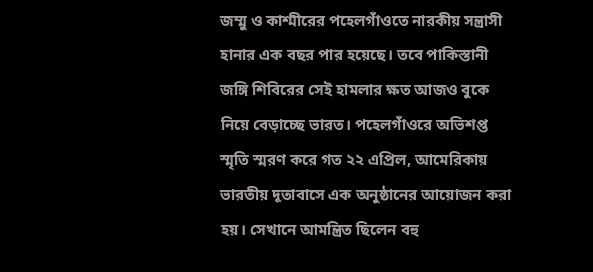জম্মু ও কাশ্মীরের পহেলগাঁওতে নারকীয় সন্ত্রাসী হানার এক বছর পার হয়েছে। তবে পাকিস্তানী জঙ্গি শিবিরের সেই হামলার ক্ষত আজও বুকে নিয়ে বেড়াচ্ছে ভারত। পহেলগাঁওরে অভিশপ্ত স্মৃতি স্মরণ করে গত ২২ এপ্রিল, আমেরিকায় ভারতীয় দূতাবাসে এক অনুষ্ঠানের আয়োজন করা হয়। সেখানে আমন্ত্রিত ছিলেন বহু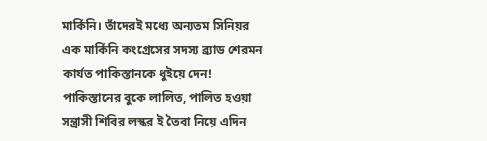মার্কিনি। তাঁদেরই মধ্যে অন্যতম সিনিয়র এক মার্কিনি কংগ্রেসের সদস্য ব্র্যাড শেরমন কার্যত পাকিস্তানকে ধুইয়ে দেন! পাকিস্তানের বুকে লালিত, পালিত হওয়া সন্ত্রাসী শিবির লস্কর ই তৈবা নিয়ে এদিন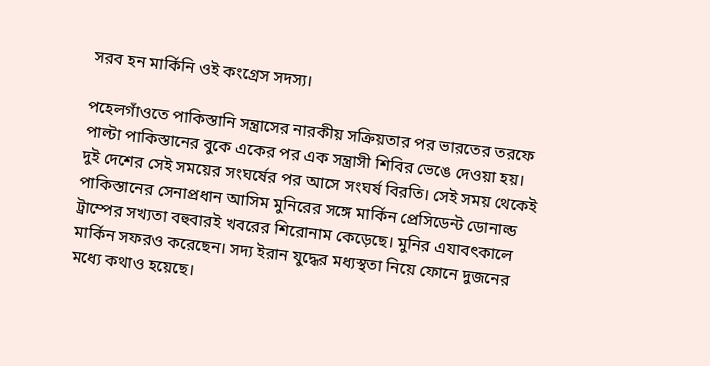সরব হন মার্কিনি ওই কংগ্রেস সদস্য।

পহেলগাঁওতে পাকিস্তানি সন্ত্রাসের নারকীয় সক্রিয়তার পর ভারতের তরফে পাল্টা পাকিস্তানের বুকে একের পর এক সন্ত্রাসী শিবির ভেঙে দেওয়া হয়। দুই দেশের সেই সময়ের সংঘর্ষের পর আসে সংঘর্ষ বিরতি। সেই সময় থেকেই পাকিস্তানের সেনাপ্রধান আসিম মুনিরের সঙ্গে মার্কিন প্রেসিডেন্ট ডোনাল্ড ট্রাম্পের সখ্যতা বহুবারই খবরের শিরোনাম কেড়েছে। মুনির এযাবৎকালে মার্কিন সফরও করেছেন। সদ্য ইরান যুদ্ধের মধ্যস্থতা নিয়ে ফোনে দুজনের মধ্যে কথাও হয়েছে।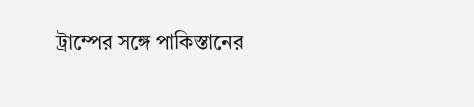ট্রাম্পের সঙ্গে পাকিস্তানের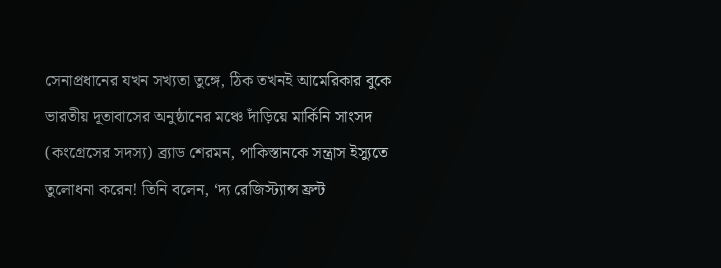সেনাপ্রধানের যখন সখ্যতা তুঙ্গে, ঠিক তখনই আমেরিকার বুকে ভারতীয় দূতাবাসের অনুষ্ঠানের মঞ্চে দাঁড়িয়ে মার্কিনি সাংসদ (কংগ্রেসের সদস্য) ব্র্যাড শেরমন, পাকিস্তানকে সন্ত্রাস ইস্যুতে তুলোধনা করেন! তিনি বলেন, ‘দ্য রেজিস্ট্যান্স ফ্রন্ট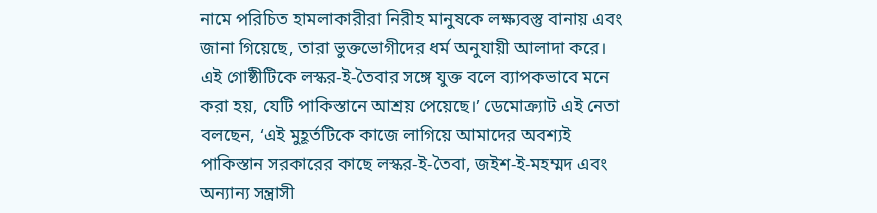নামে পরিচিত হামলাকারীরা নিরীহ মানুষকে লক্ষ্যবস্তু বানায় এবং জানা গিয়েছে, তারা ভুক্তভোগীদের ধর্ম অনুযায়ী আলাদা করে। এই গোষ্ঠীটিকে লস্কর-ই-তৈবার সঙ্গে যুক্ত বলে ব্যাপকভাবে মনে করা হয়, যেটি পাকিস্তানে আশ্রয় পেয়েছে।’ ডেমোক্র্যাট এই নেতা বলছেন, ‘এই মুহূর্তটিকে কাজে লাগিয়ে আমাদের অবশ্যই পাকিস্তান সরকারের কাছে লস্কর-ই-তৈবা, জইশ-ই-মহম্মদ এবং অন্যান্য সন্ত্রাসী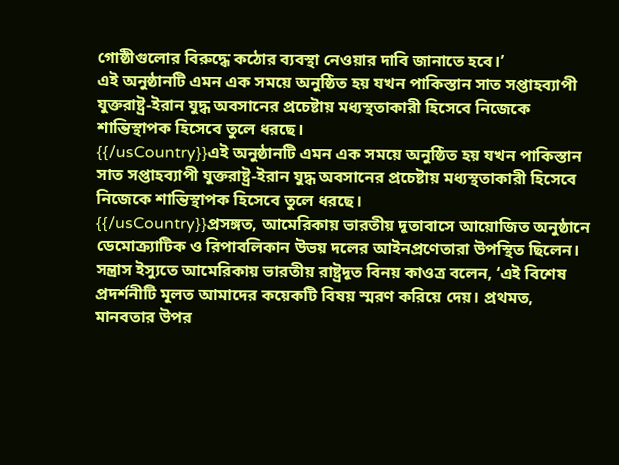গোষ্ঠীগুলোর বিরুদ্ধে কঠোর ব্যবস্থা নেওয়ার দাবি জানাতে হবে।’
এই অনুষ্ঠানটি এমন এক সময়ে অনুষ্ঠিত হয় যখন পাকিস্তান সাত সপ্তাহব্যাপী যুক্তরাষ্ট্র-ইরান যুদ্ধ অবসানের প্রচেষ্টায় মধ্যস্থতাকারী হিসেবে নিজেকে শান্তিস্থাপক হিসেবে তুলে ধরছে।
{{/usCountry}}এই অনুষ্ঠানটি এমন এক সময়ে অনুষ্ঠিত হয় যখন পাকিস্তান সাত সপ্তাহব্যাপী যুক্তরাষ্ট্র-ইরান যুদ্ধ অবসানের প্রচেষ্টায় মধ্যস্থতাকারী হিসেবে নিজেকে শান্তিস্থাপক হিসেবে তুলে ধরছে।
{{/usCountry}}প্রসঙ্গত, আমেরিকায় ভারতীয় দূতাবাসে আয়োজিত অনুষ্ঠানে ডেমোক্র্যাটিক ও রিপাবলিকান উভয় দলের আইনপ্রণেতারা উপস্থিত ছিলেন। সন্ত্রাস ইস্যুতে আমেরিকায় ভারতীয় রাষ্ট্রদূত বিনয় কাওত্র বলেন, ‘এই বিশেষ প্রদর্শনীটি মূলত আমাদের কয়েকটি বিষয় স্মরণ করিয়ে দেয়। প্রথমত, মানবতার উপর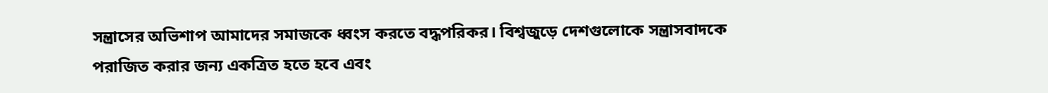সন্ত্রাসের অভিশাপ আমাদের সমাজকে ধ্বংস করতে বদ্ধপরিকর। বিশ্বজুড়ে দেশগুলোকে সন্ত্রাসবাদকে পরাজিত করার জন্য একত্রিত হতে হবে এবং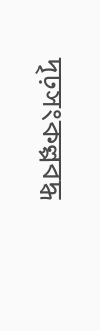দৃঢ়সংকল্পবদ্ধ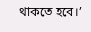থাকতে হবে।’